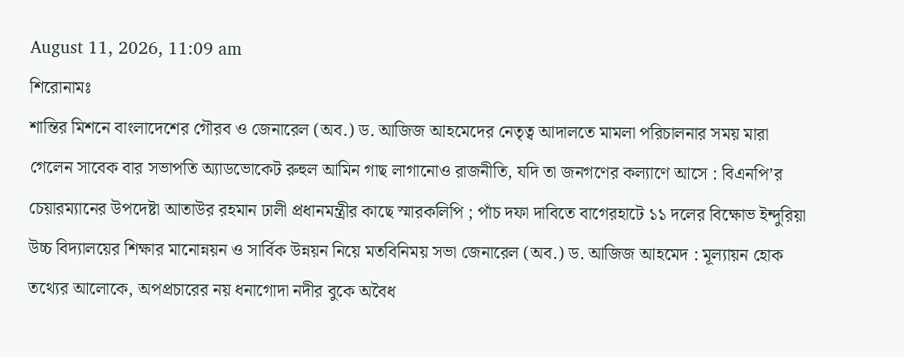August 11, 2026, 11:09 am
শিরোনামঃ
শান্তির মিশনে বাংলাদেশের গৌরব ও জেনারেল (অব.) ড. আজিজ আহমেদের নেতৃত্ব আদালতে মামলা পরিচালনার সময় মারা গেলেন সাবেক বার সভাপতি অ্যাডভোকেট রুহুল আমিন গাছ লাগানোও রাজনীতি, যদি তা জনগণের কল্যাণে আসে : বিএনপি’র চেয়ারম্যানের উপদেষ্টা আতাউর রহমান ঢালী প্রধানমন্ত্রীর কাছে স্মারকলিপি ; পাঁচ দফা দাবিতে বাগেরহাটে ১১ দলের বিক্ষোভ ইন্দুরিয়া উচ্চ বিদ্যালয়ের শিক্ষার মানোন্নয়ন ও সার্বিক উন্নয়ন নিয়ে মতবিনিময় সভা জেনারেল (অব.) ড. আজিজ আহমেদ : মূল্যায়ন হোক তথ্যের আলোকে, অপপ্রচারের নয় ধনাগোদা নদীর বুকে অবৈধ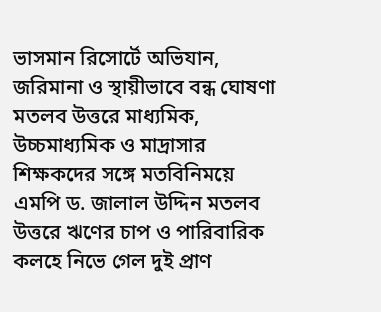ভাসমান রিসোর্টে অভিযান, জরিমানা ও স্থায়ীভাবে বন্ধ ঘোষণা মতলব উত্তরে মাধ্যমিক, উচ্চমাধ্যমিক ও মাদ্রাসার শিক্ষকদের সঙ্গে মতবিনিময়ে এমপি ড. জালাল উদ্দিন মতলব উত্তরে ঋণের চাপ ও পারিবারিক কলহে নিভে গেল দুই প্রাণ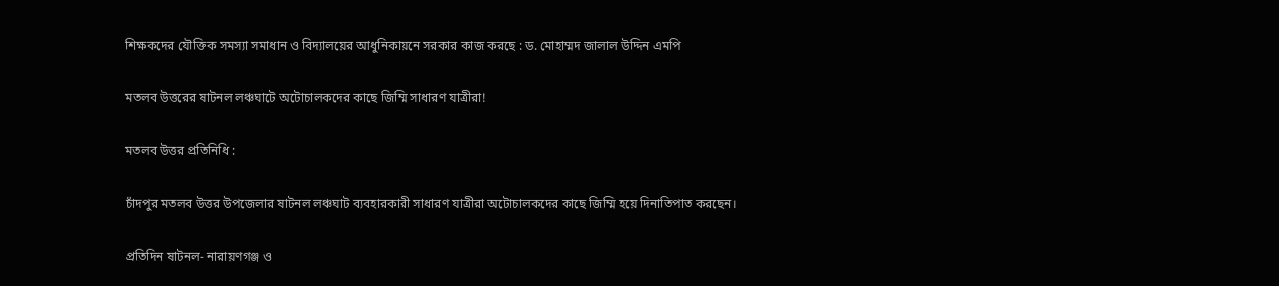শিক্ষকদের যৌক্তিক সমস্যা সমাধান ও বিদ্যালয়ের আধুনিকায়নে সরকার কাজ করছে : ড. মোহাম্মদ জালাল উদ্দিন এমপি

মতলব উত্তরের ষাটনল লঞ্চঘাটে অটোচালকদের কাছে জিম্মি সাধারণ যাত্রীরা!

মতলব উত্তর প্রতিনিধি :

চাঁদপুর মতলব উত্তর উপজেলার ষাটনল লঞ্চঘাট ব্যবহারকারী সাধারণ যাত্রীরা অটোচালকদের কাছে জিম্মি হয়ে দিনাতিপাত করছেন।

প্রতিদিন ষাটনল- নারায়ণগঞ্জ ও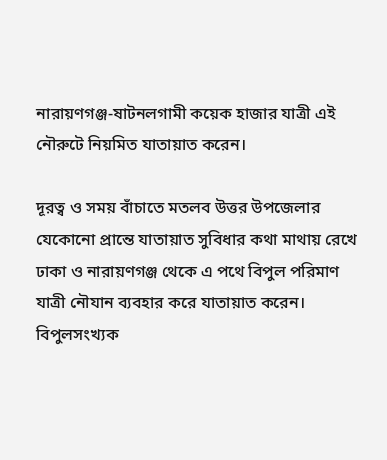নারায়ণগঞ্জ-ষাটনলগামী কয়েক হাজার যাত্রী এই নৌরুটে নিয়মিত যাতায়াত করেন।

দূরত্ব ও সময় বাঁচাতে মতলব উত্তর উপজেলার যেকোনো প্রান্তে যাতায়াত সুবিধার কথা মাথায় রেখে ঢাকা ও নারায়ণগঞ্জ থেকে এ পথে বিপুল পরিমাণ যাত্রী নৌযান ব্যবহার করে যাতায়াত করেন। বিপুলসংখ্যক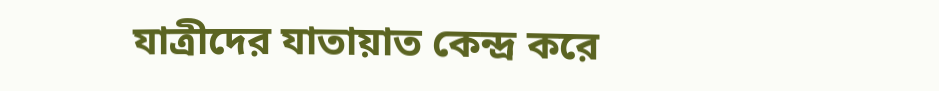যাত্রীদের যাতায়াত কেন্দ্র করে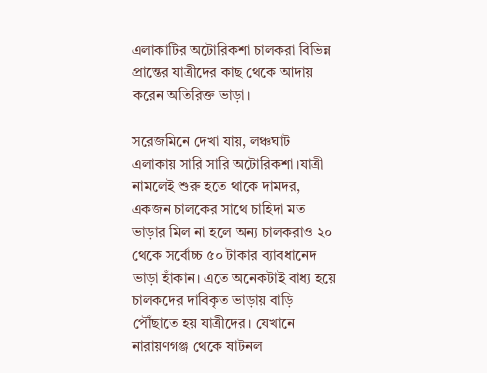এলাকাটির অটোরিকশা চালকরা বিভিন্ন প্রান্তের যাত্রীদের কাছ থেকে আদায় করেন অতিরিক্ত ভাড়া।

সরেজমিনে দেখা যায়, লঞ্চঘাট এলাকায় সারি সারি অটোরিকশা।যাত্রী নামলেই শুরু হতে থাকে দামদর, একজন চালকের সাথে চাহিদা মত ভাড়ার মিল না হলে অন্য চালকরাও ২০ থেকে সর্বোচ্চ ৫০ টাকার ব্যাবধানেদ ভাড়া হাঁকান। এতে অনেকটাই বাধ্য হয়ে চালকদের দাবিকৃত ভাড়ায় বাড়ি পৌঁছাতে হয় যাত্রীদের। যেখানে নারায়ণগঞ্জ থেকে ষাটনল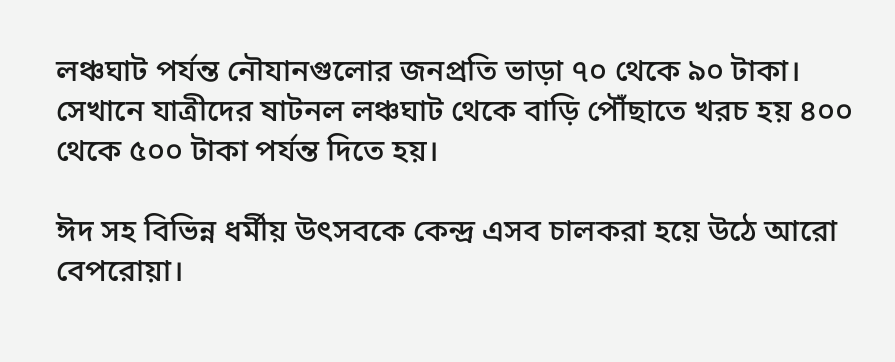লঞ্চঘাট পর্যন্ত নৌযানগুলোর জনপ্রতি ভাড়া ৭০ থেকে ৯০ টাকা। সেখানে যাত্রীদের ষাটনল লঞ্চঘাট থেকে বাড়ি পৌঁছাতে খরচ হয় ৪০০ থেকে ৫০০ টাকা পর্যন্ত দিতে হয়।

ঈদ সহ বিভিন্ন ধর্মীয় উৎসবকে কেন্দ্র এসব চালকরা হয়ে উঠে আরো বেপরোয়া।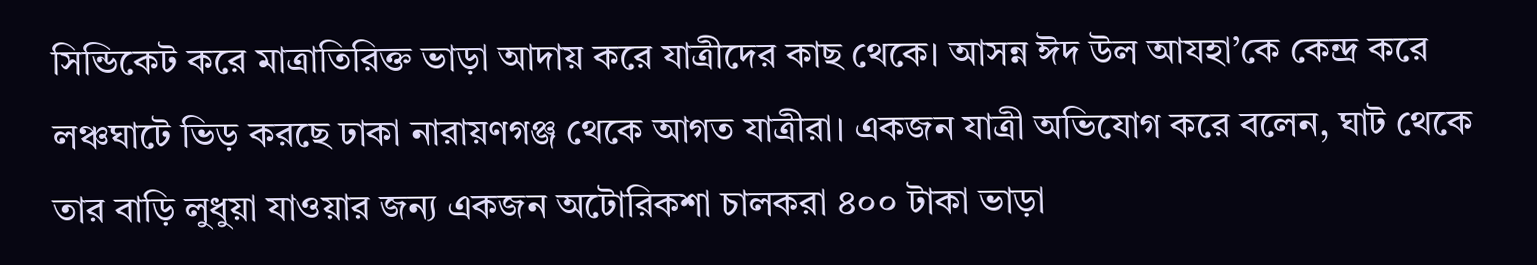সিন্ডিকেট করে মাত্রাতিরিক্ত ভাড়া আদায় করে যাত্রীদের কাছ থেকে। আসন্ন ঈদ উল আযহা’কে কেন্দ্র করে লঞ্চঘাটে ভিড় করছে ঢাকা নারায়ণগঞ্জ থেকে আগত যাত্রীরা। একজন যাত্রী অভিযোগ করে বলেন, ঘাট থেকে তার বাড়ি লুধুয়া যাওয়ার জন্য একজন অটোরিকশা চালকরা ৪০০ টাকা ভাড়া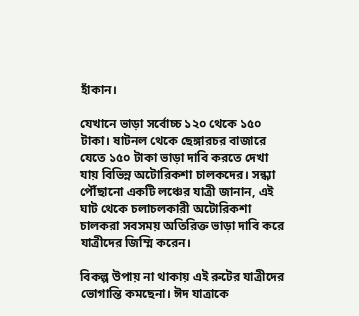হাঁকান।

যেখানে ভাড়া সর্বোচ্চ ১২০ থেকে ১৫০ টাকা। ষাটনল থেকে ছেঙ্গারচর বাজারে যেতে ১৫০ টাকা ভাড়া দাবি করতে দেখা যায় বিভিন্ন অটোরিকশা চালকদের। সন্ধ্যা পৌঁছানো একটি লঞ্চের যাত্রী জানান, এই ঘাট থেকে চলাচলকারী অটোরিকশা চালকরা সবসময় অতিরিক্ত ভাড়া দাবি করে যাত্রীদের জিম্মি করেন।

বিকল্প উপায় না থাকায় এই রুটের যাত্রীদের ভোগান্তি কমছেনা। ঈদ যাত্রাকে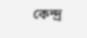কেন্দ্র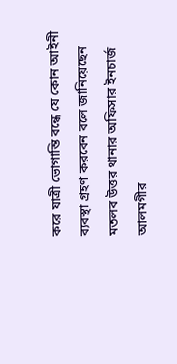করে যাত্রী ভোগান্তি বন্ধে যে কোন আইনী ব্যবস্থা গ্রহণ করবেন বলে জানিয়েছেন মতলব উত্তর থানার অফিসার ইনচার্জ আলমগীর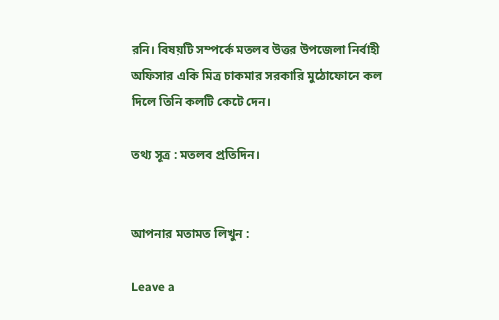রনি। বিষয়টি সম্পর্কে মতলব উত্তর উপজেলা নির্বাহী অফিসার একি মিত্র চাকমার সরকারি মুঠোফোনে কল দিলে তিনি কলটি কেটে দেন।

তথ্য সূত্র : মতলব প্রতিদিন।


আপনার মতামত লিখুন :

Leave a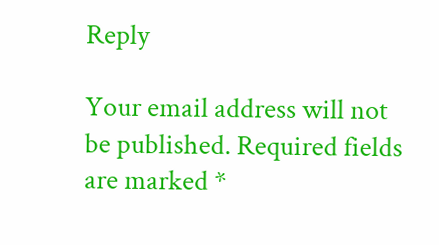Reply

Your email address will not be published. Required fields are marked *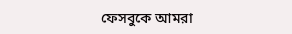ফেসবুকে আমরা